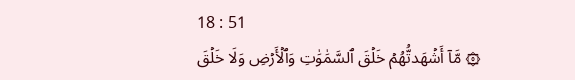18 : 51
۞ مَّآ أَشۡهَدتُّهُمۡ خَلۡقَ ٱلسَّمَٰوَٰتِ وَٱلۡأَرۡضِ وَلَا خَلۡقَ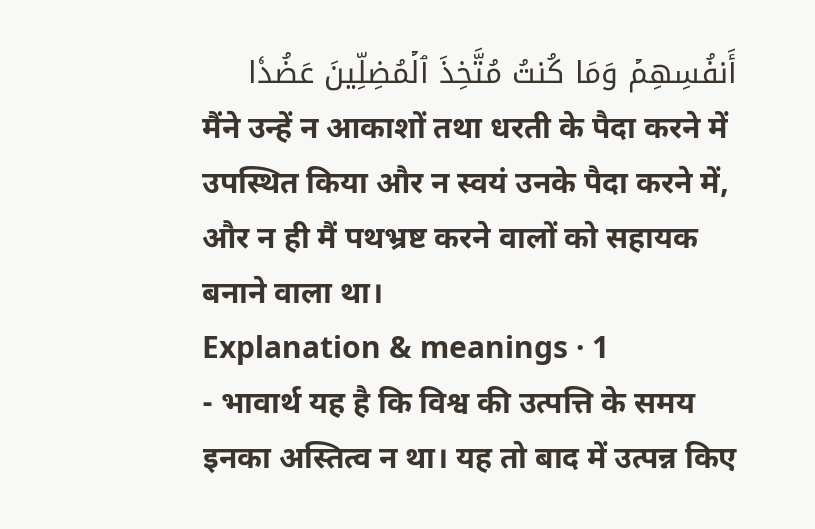أَنفُسِهِمۡ وَمَا كُنتُ مُتَّخِذَ ٱلۡمُضِلِّينَ عَضُدٗا
मैंने उन्हें न आकाशों तथा धरती के पैदा करने में उपस्थित किया और न स्वयं उनके पैदा करने में, और न ही मैं पथभ्रष्ट करने वालों को सहायक बनाने वाला था।
Explanation & meanings · 1
- भावार्थ यह है कि विश्व की उत्पत्ति के समय इनका अस्तित्व न था। यह तो बाद में उत्पन्न किए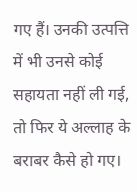गए हैं। उनकी उत्पत्ति में भी उनसे कोई सहायता नहीं ली गई, तो फिर ये अल्लाह के बराबर कैसे हो गए।